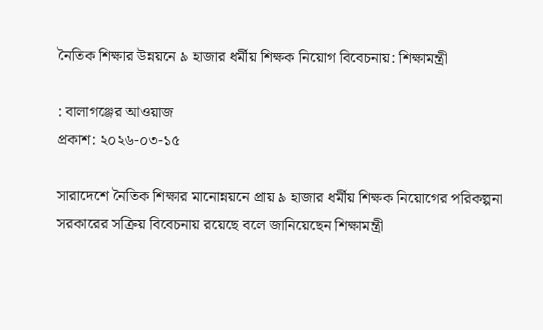নৈতিক শিক্ষার উন্নয়নে ৯ হাজার ধর্মীয় শিক্ষক নিয়োগ বিবেচনায়: শিক্ষামন্ত্রী

: বালাগঞ্জের আওয়াজ
প্রকাশ: ২০২৬-০৩-১৫

সারাদেশে নৈতিক শিক্ষার মানোন্নয়নে প্রায় ৯ হাজার ধর্মীয় শিক্ষক নিয়োগের পরিকল্পনা সরকারের সক্রিয় বিবেচনায় রয়েছে বলে জানিয়েছেন শিক্ষামন্ত্রী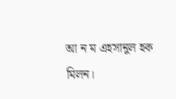আ ন ম এহসানুল হক মিলন।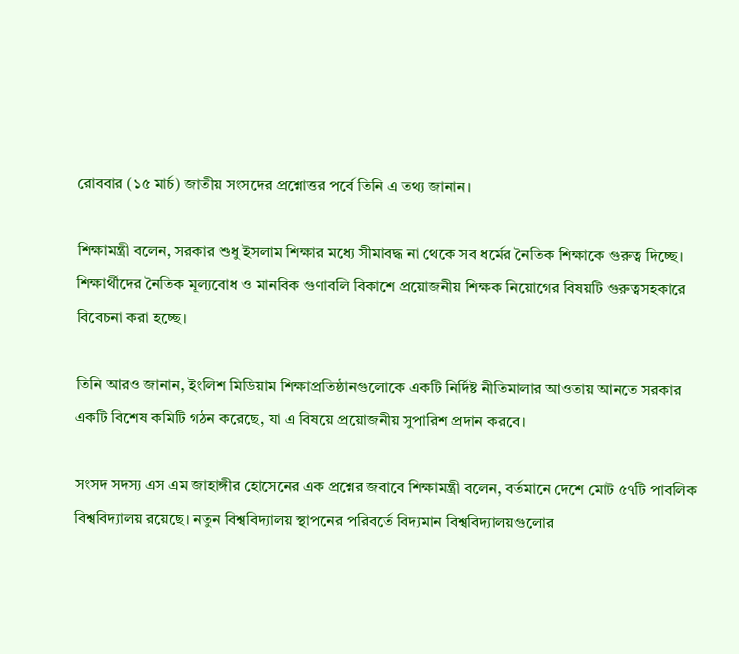রোববার (১৫ মার্চ) জাতীয় সংসদের প্রশ্নোত্তর পর্বে তিনি এ তথ্য জানান।

শিক্ষামন্ত্রী বলেন, সরকার শুধু ইসলাম শিক্ষার মধ্যে সীমাবদ্ধ না থেকে সব ধর্মের নৈতিক শিক্ষাকে গুরুত্ব দিচ্ছে। শিক্ষার্থীদের নৈতিক মূল্যবোধ ও মানবিক গুণাবলি বিকাশে প্রয়োজনীয় শিক্ষক নিয়োগের বিষয়টি গুরুত্বসহকারে বিবেচনা করা হচ্ছে।

তিনি আরও জানান, ইংলিশ মিডিয়াম শিক্ষাপ্রতিষ্ঠানগুলোকে একটি নির্দিষ্ট নীতিমালার আওতায় আনতে সরকার একটি বিশেষ কমিটি গঠন করেছে, যা এ বিষয়ে প্রয়োজনীয় সুপারিশ প্রদান করবে।

সংসদ সদস্য এস এম জাহাঙ্গীর হোসেনের এক প্রশ্নের জবাবে শিক্ষামন্ত্রী বলেন, বর্তমানে দেশে মোট ৫৭টি পাবলিক বিশ্ববিদ্যালয় রয়েছে। নতুন বিশ্ববিদ্যালয় স্থাপনের পরিবর্তে বিদ্যমান বিশ্ববিদ্যালয়গুলোর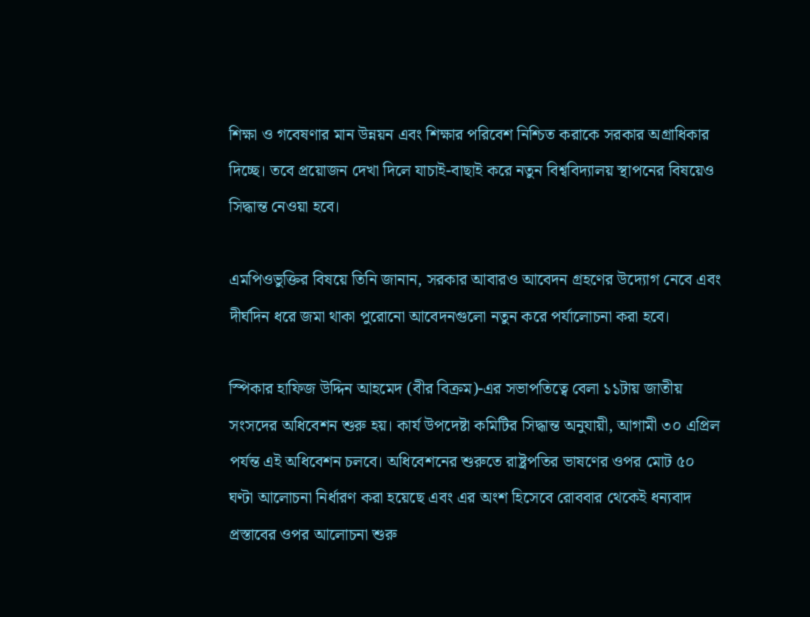শিক্ষা ও গবেষণার মান উন্নয়ন এবং শিক্ষার পরিবেশ নিশ্চিত করাকে সরকার অগ্রাধিকার দিচ্ছে। তবে প্রয়োজন দেখা দিলে যাচাই-বাছাই করে নতুন বিশ্ববিদ্যালয় স্থাপনের বিষয়েও সিদ্ধান্ত নেওয়া হবে।

এমপিওভুক্তির বিষয়ে তিনি জানান, সরকার আবারও আবেদন গ্রহণের উদ্যোগ নেবে এবং দীর্ঘদিন ধরে জমা থাকা পুরোনো আবেদনগুলো নতুন করে পর্যালোচনা করা হবে।

স্পিকার হাফিজ উদ্দিন আহমেদ (বীর বিক্রম)-এর সভাপতিত্বে বেলা ১১টায় জাতীয় সংসদের অধিবেশন শুরু হয়। কার্য উপদেষ্টা কমিটির সিদ্ধান্ত অনুযায়ী, আগামী ৩০ এপ্রিল পর্যন্ত এই অধিবেশন চলবে। অধিবেশনের শুরুতে রাষ্ট্রপতির ভাষণের ওপর মোট ৫০ ঘণ্টা আলোচনা নির্ধারণ করা হয়েছে এবং এর অংশ হিসেবে রোববার থেকেই ধন্যবাদ প্রস্তাবের ওপর আলোচনা শুরু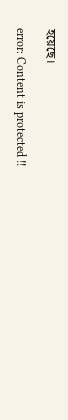হয়েছে।

error: Content is protected !!